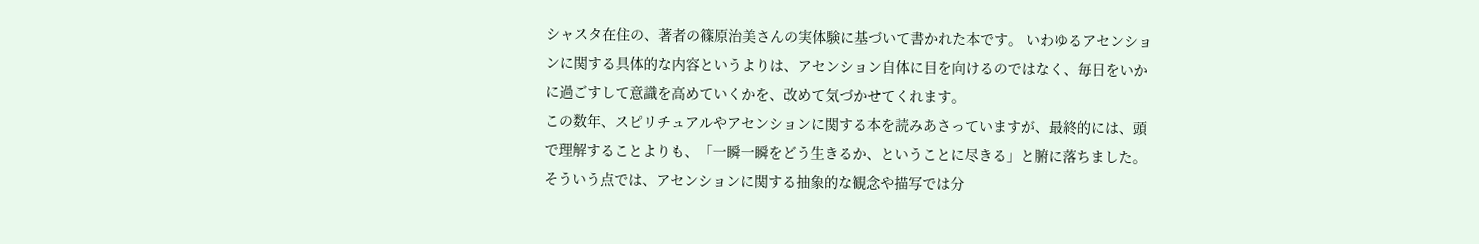シャスタ在住の、著者の篠原治美さんの実体験に基づいて書かれた本です。 いわゆるアセンションに関する具体的な内容というよりは、アセンション自体に目を向けるのではなく、毎日をいかに過ごすして意識を高めていくかを、改めて気づかせてくれます。
この数年、スピリチュアルやアセンションに関する本を読みあさっていますが、最終的には、頭で理解することよりも、「一瞬一瞬をどう生きるか、ということに尽きる」と腑に落ちました。
そういう点では、アセンションに関する抽象的な観念や描写では分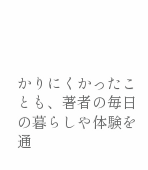かりにくかったことも、著者の毎日の暮らしや体験を通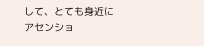して、とても身近にアセンショ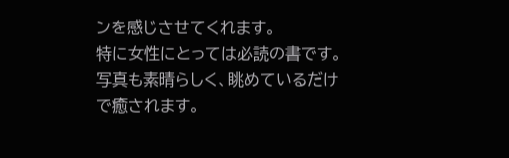ンを感じさせてくれます。
特に女性にとっては必読の書です。
写真も素晴らしく、眺めているだけで癒されます。